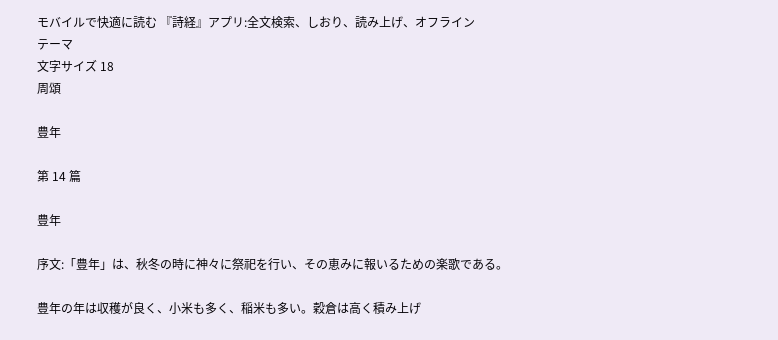モバイルで快適に読む 『詩経』アプリ:全文検索、しおり、読み上げ、オフライン
テーマ
文字サイズ 18
周頌

豊年

第 14 篇

豊年

序文:「豊年」は、秋冬の時に神々に祭祀を行い、その恵みに報いるための楽歌である。

豊年の年は収穫が良く、小米も多く、稲米も多い。穀倉は高く積み上げ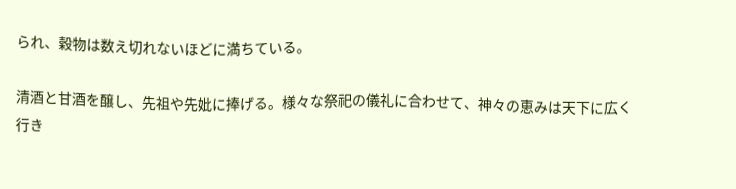られ、穀物は数え切れないほどに満ちている。

清酒と甘酒を醸し、先祖や先妣に捧げる。様々な祭祀の儀礼に合わせて、神々の恵みは天下に広く行き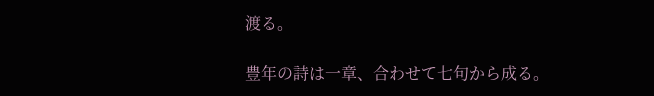渡る。

豊年の詩は一章、合わせて七句から成る。